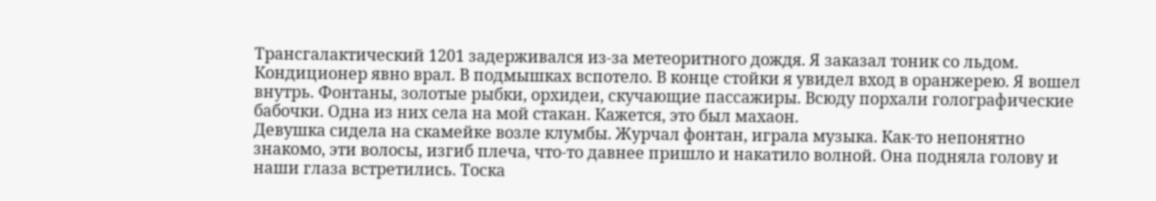Трансгалактический 1201 задерживался из-за метеоритного дождя. Я заказал тоник со льдом. Кондиционер явно врал. В подмышках вспотело. В конце стойки я увидел вход в оранжерею. Я вошел внутрь. Фонтаны, золотые рыбки, орхидеи, скучающие пассажиры. Всюду порхали голографические бабочки. Одна из них села на мой стакан. Кажется, это был махаон.
Девушка сидела на скамейке возле клумбы. Журчал фонтан, играла музыка. Как-то непонятно знакомо, эти волосы, изгиб плеча, что-то давнее пришло и накатило волной. Она подняла голову и наши глаза встретились. Тоска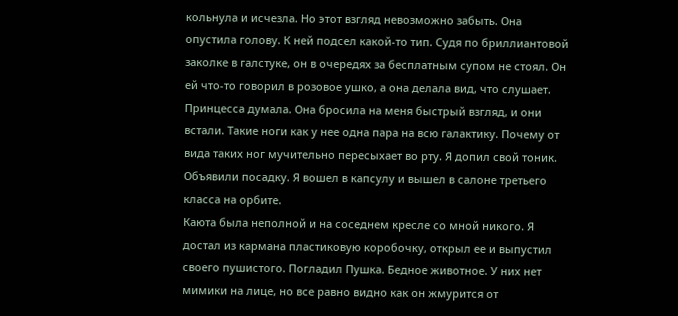кольнула и исчезла. Но этот взгляд невозможно забыть. Она опустила голову. К ней подсел какой-то тип. Судя по бриллиантовой заколке в галстуке, он в очередях за бесплатным супом не стоял. Он ей что-то говорил в розовое ушко, а она делала вид, что слушает. Принцесса думала. Она бросила на меня быстрый взгляд, и они встали. Такие ноги как у нее одна пара на всю галактику. Почему от вида таких ног мучительно пересыхает во рту. Я допил свой тоник.
Объявили посадку. Я вошел в капсулу и вышел в салоне третьего класса на орбите.
Каюта была неполной и на соседнем кресле со мной никого. Я достал из кармана пластиковую коробочку, открыл ее и выпустил своего пушистого. Погладил Пушка. Бедное животное. У них нет мимики на лице, но все равно видно как он жмурится от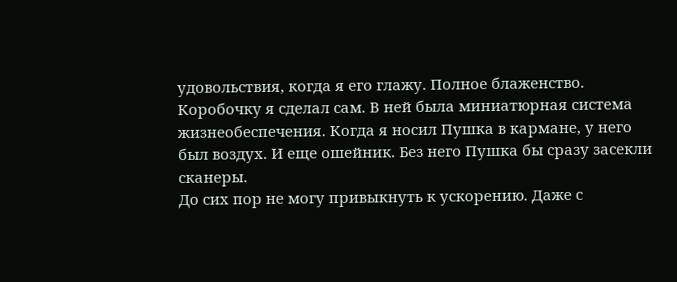удовольствия, когда я его глажу. Полное блаженство. Коробочку я сделал сам. В ней была миниатюрная система жизнеобеспечения. Когда я носил Пушка в кармане, у него был воздух. И еще ошейник. Без него Пушка бы сразу засекли сканеры.
До сих пор не могу привыкнуть к ускорению. Даже с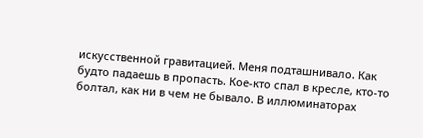искусственной гравитацией. Меня подташнивало. Как будто падаешь в пропасть. Кое-кто спал в кресле, кто-то болтал, как ни в чем не бывало. В иллюминаторах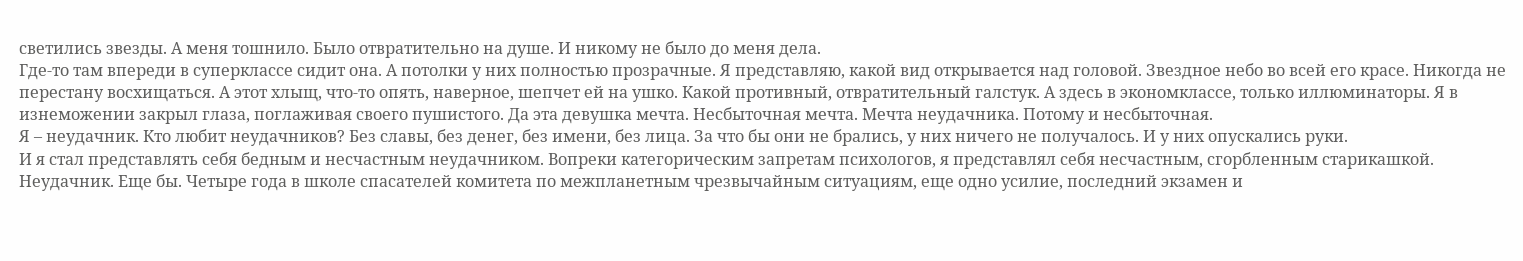светились звезды. А меня тошнило. Было отвратительно на душе. И никому не было до меня дела.
Где-то там впереди в суперклассе сидит она. А потолки у них полностью прозрачные. Я представляю, какой вид открывается над головой. Звездное небо во всей его красе. Никогда не перестану восхищаться. А этот хлыщ, что-то опять, наверное, шепчет ей на ушко. Какой противный, отвратительный галстук. А здесь в экономклассе, только иллюминаторы. Я в изнеможении закрыл глаза, поглаживая своего пушистого. Да эта девушка мечта. Несбыточная мечта. Мечта неудачника. Потому и несбыточная.
Я – неудачник. Кто любит неудачников? Без славы, без денег, без имени, без лица. За что бы они не брались, у них ничего не получалось. И у них опускались руки.
И я стал представлять себя бедным и несчастным неудачником. Вопреки категорическим запретам психологов, я представлял себя несчастным, сгорбленным старикашкой. Неудачник. Еще бы. Четыре года в школе спасателей комитета по межпланетным чрезвычайным ситуациям, еще одно усилие, последний экзамен и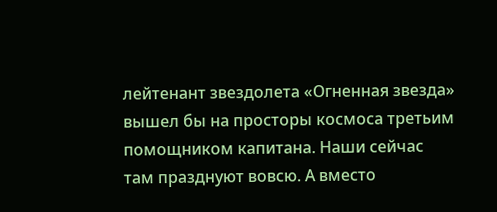лейтенант звездолета «Огненная звезда» вышел бы на просторы космоса третьим помощником капитана. Наши сейчас там празднуют вовсю. А вместо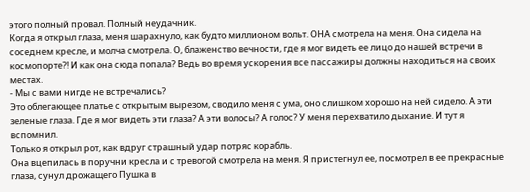этого полный провал. Полный неудачник.
Когда я открыл глаза, меня шарахнуло, как будто миллионом вольт. ОНА смотрела на меня. Она сидела на соседнем кресле, и молча смотрела. О, блаженство вечности, где я мог видеть ее лицо до нашей встречи в космопорте?! И как она сюда попала? Ведь во время ускорения все пассажиры должны находиться на своих местах.
- Мы с вами нигде не встречались?
Это облегающее платье с открытым вырезом, сводило меня с ума, оно слишком хорошо на ней сидело. А эти зеленые глаза. Где я мог видеть эти глаза? А эти волосы? А голос? У меня перехватило дыхание. И тут я вспомнил.
Только я открыл рот, как вдруг страшный удар потряс корабль.
Она вцепилась в поручни кресла и с тревогой смотрела на меня. Я пристегнул ее, посмотрел в ее прекрасные глаза, сунул дрожащего Пушка в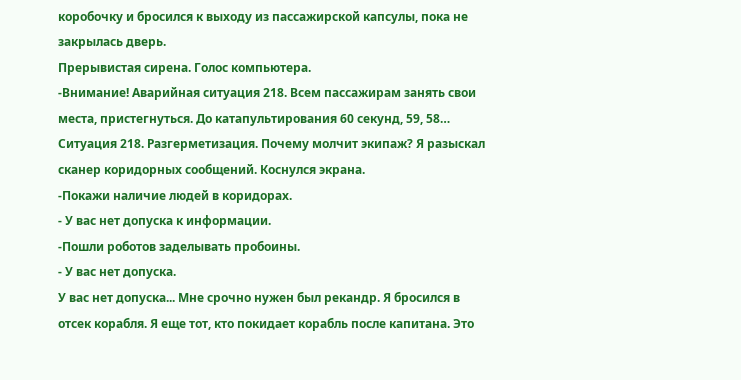коробочку и бросился к выходу из пассажирской капсулы, пока не закрылась дверь.
Прерывистая сирена. Голос компьютера.
-Внимание! Аварийная ситуация 218. Всем пассажирам занять свои места, пристегнуться. До катапультирования 60 секунд, 59, 58…
Ситуация 218. Разгерметизация. Почему молчит экипаж? Я разыскал сканер коридорных сообщений. Коснулся экрана.
-Покажи наличие людей в коридорах.
- У вас нет допуска к информации.
-Пошли роботов заделывать пробоины.
- У вас нет допуска.
У вас нет допуска... Мне срочно нужен был рекандр. Я бросился в отсек корабля. Я еще тот, кто покидает корабль после капитана. Это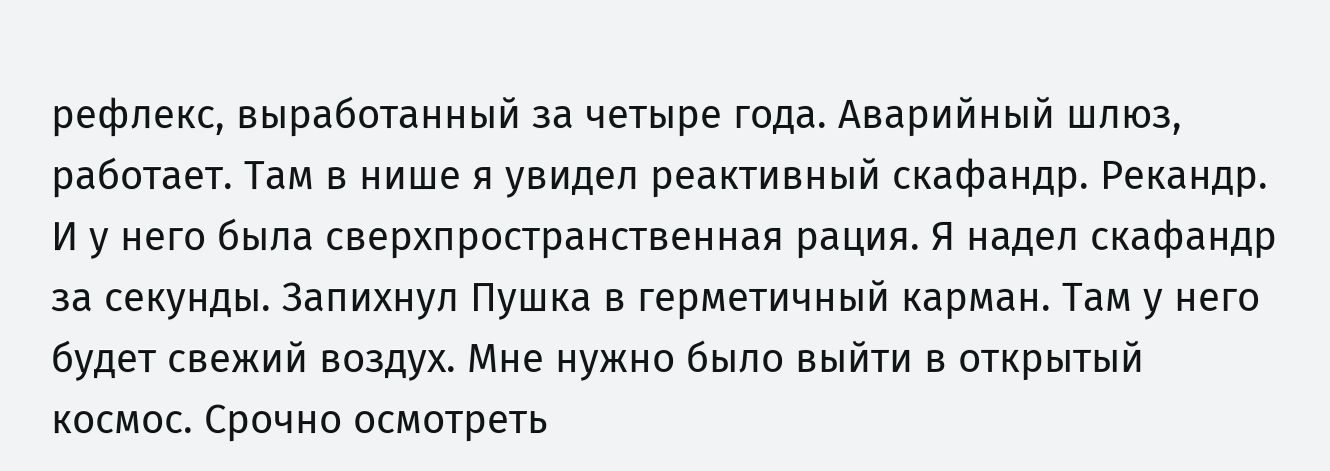рефлекс, выработанный за четыре года. Аварийный шлюз, работает. Там в нише я увидел реактивный скафандр. Рекандр. И у него была сверхпространственная рация. Я надел скафандр за секунды. Запихнул Пушка в герметичный карман. Там у него будет свежий воздух. Мне нужно было выйти в открытый космос. Срочно осмотреть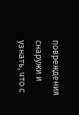повреждения снаружи и узнать, что с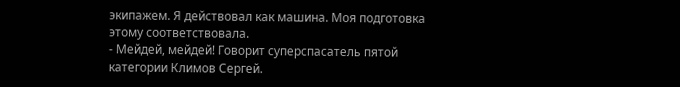экипажем. Я действовал как машина. Моя подготовка этому соответствовала.
- Мейдей, мейдей! Говорит суперспасатель пятой категории Климов Сергей.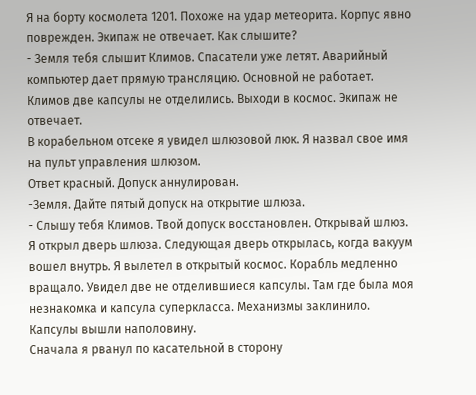Я на борту космолета 1201. Похоже на удар метеорита. Корпус явно поврежден. Экипаж не отвечает. Как слышите?
- Земля тебя слышит Климов. Спасатели уже летят. Аварийный компьютер дает прямую трансляцию. Основной не работает. Климов две капсулы не отделились. Выходи в космос. Экипаж не отвечает.
В корабельном отсеке я увидел шлюзовой люк. Я назвал свое имя на пульт управления шлюзом.
Ответ красный. Допуск аннулирован.
-Земля. Дайте пятый допуск на открытие шлюза.
- Слышу тебя Климов. Твой допуск восстановлен. Открывай шлюз.
Я открыл дверь шлюза. Следующая дверь открылась, когда вакуум вошел внутрь. Я вылетел в открытый космос. Корабль медленно вращало. Увидел две не отделившиеся капсулы. Там где была моя незнакомка и капсула суперкласса. Механизмы заклинило. Капсулы вышли наполовину.
Сначала я рванул по касательной в сторону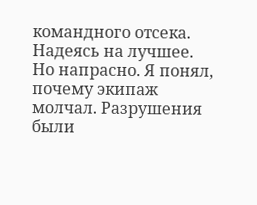командного отсека. Надеясь на лучшее. Но напрасно. Я понял, почему экипаж молчал. Разрушения были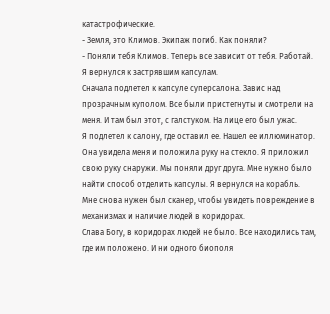катастрофические.
- Земля, это Климов. Экипаж погиб. Как поняли?
- Поняли тебя Климов. Теперь все зависит от тебя. Работай.
Я вернулся к застрявшим капсулам.
Сначала подлетел к капсуле суперсалона. Завис над прозрачным куполом. Все были пристегнуты и смотрели на меня. И там был этот, с галстуком. На лице его был ужас.
Я подлетел к салону, где оставил ее. Нашел ее иллюминатор. Она увидела меня и положила руку на стекло. Я приложил свою руку снаружи. Мы поняли друг друга. Мне нужно было найти способ отделить капсулы. Я вернулся на корабль. Мне снова нужен был сканер, чтобы увидеть повреждение в механизмах и наличие людей в коридорах.
Слава Богу, в коридорах людей не было. Все находились там, где им положено. И ни одного биополя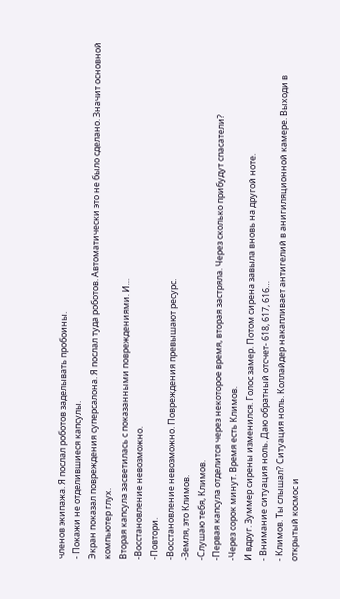членов экипажа. Я послал роботов заделывать пробоины.
- Покажи не отделившиеся капсулы.
Экран показал повреждения суперсалона. Я послал туда роботов. Автоматически это не было сделано. Значит основной компьютер глух.
Вторая капсула засветилась с показанными повреждениями. И…
-Восстановление невозможно.
-Повтори.
-Восстановление невозможно. Повреждения превышают ресурс.
-Земля, это Климов.
-Слушаю тебя, Климов.
-Первая капсула отделится через некоторое время, вторая застряла. Через сколько прибудут спасатели?
-Через сорок минут. Время есть Климов.
И вдруг. Зуммер сирены изменился. Голос замер. Потом сирена завыла вновь на другой ноте.
- Внимание ситуация ноль. Даю обратный отсчет- 618, 617, 616…
- Климов. Ты слышал? Ситуация ноль. Коллайдер накапливает антигелий в анигиляционной камере. Выходи в открытый космос и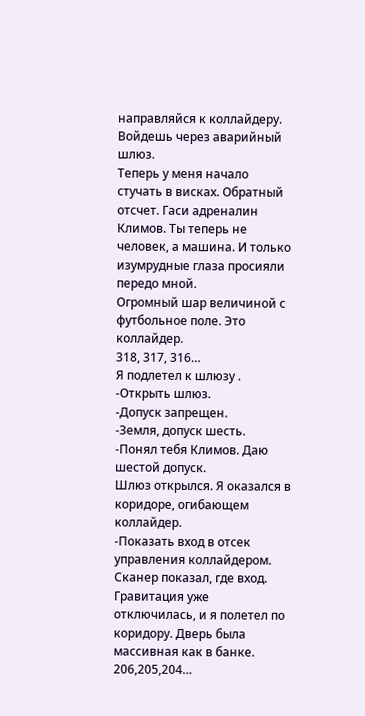направляйся к коллайдеру. Войдешь через аварийный шлюз.
Теперь у меня начало стучать в висках. Обратный отсчет. Гаси адреналин Климов. Ты теперь не человек, а машина. И только изумрудные глаза просияли передо мной.
Огромный шар величиной с футбольное поле. Это коллайдер.
318, 317, 316…
Я подлетел к шлюзу .
-Открыть шлюз.
-Допуск запрещен.
-Земля, допуск шесть.
-Понял тебя Климов. Даю шестой допуск.
Шлюз открылся. Я оказался в коридоре, огибающем коллайдер.
-Показать вход в отсек управления коллайдером.
Сканер показал, где вход. Гравитация уже отключилась, и я полетел по коридору. Дверь была массивная как в банке.
206,205,204…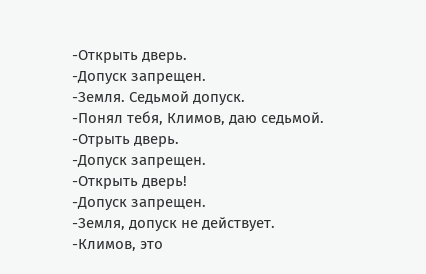-Открыть дверь.
-Допуск запрещен.
-Земля. Седьмой допуск.
-Понял тебя, Климов, даю седьмой.
-Отрыть дверь.
-Допуск запрещен.
-Открыть дверь!
-Допуск запрещен.
-Земля, допуск не действует.
-Климов, это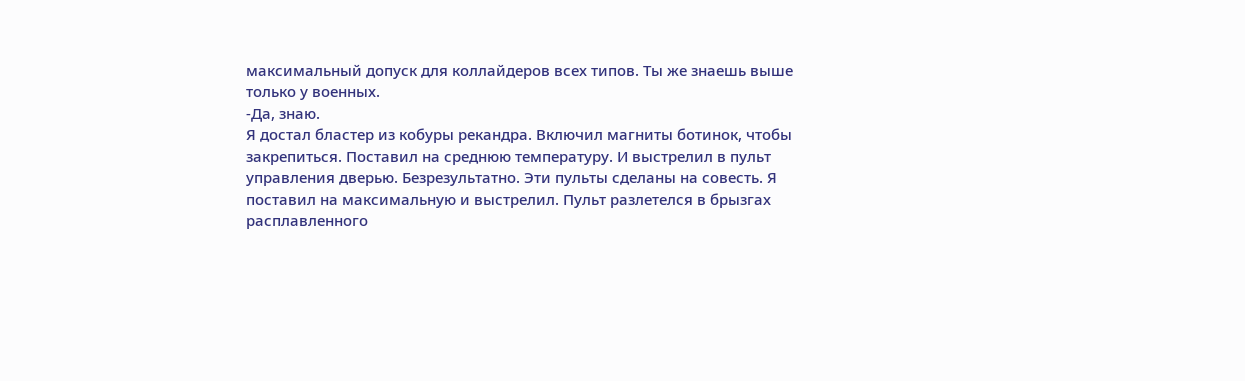максимальный допуск для коллайдеров всех типов. Ты же знаешь выше только у военных.
-Да, знаю.
Я достал бластер из кобуры рекандра. Включил магниты ботинок, чтобы закрепиться. Поставил на среднюю температуру. И выстрелил в пульт управления дверью. Безрезультатно. Эти пульты сделаны на совесть. Я поставил на максимальную и выстрелил. Пульт разлетелся в брызгах расплавленного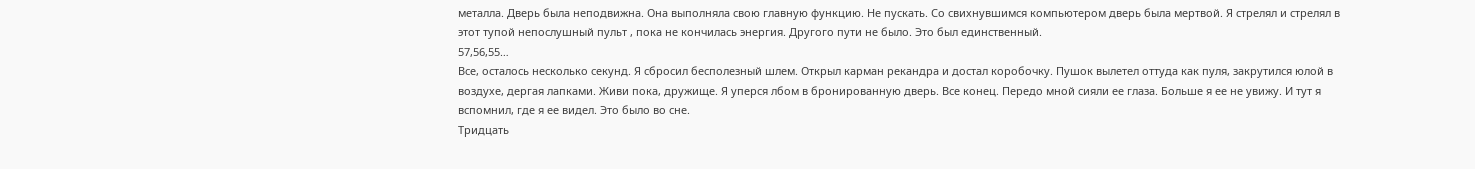металла. Дверь была неподвижна. Она выполняла свою главную функцию. Не пускать. Со свихнувшимся компьютером дверь была мертвой. Я стрелял и стрелял в этот тупой непослушный пульт , пока не кончилась энергия. Другого пути не было. Это был единственный.
57,56,55…
Все, осталось несколько секунд. Я сбросил бесполезный шлем. Открыл карман рекандра и достал коробочку. Пушок вылетел оттуда как пуля, закрутился юлой в воздухе, дергая лапками. Живи пока, дружище. Я уперся лбом в бронированную дверь. Все конец. Передо мной сияли ее глаза. Больше я ее не увижу. И тут я вспомнил, где я ее видел. Это было во сне.
Тридцать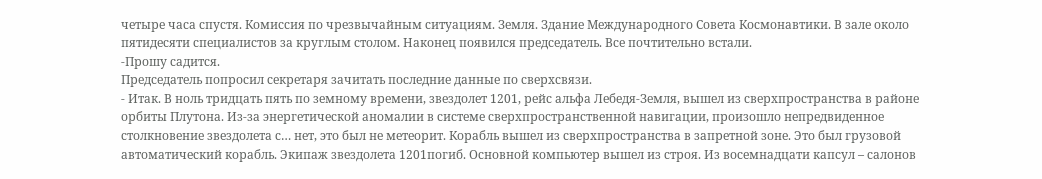четыре часа спустя. Комиссия по чрезвычайным ситуациям. Земля. Здание Международного Совета Космонавтики. В зале около пятидесяти специалистов за круглым столом. Наконец появился председатель. Все почтительно встали.
-Прошу садится.
Председатель попросил секретаря зачитать последние данные по сверхсвязи.
- Итак. В ноль тридцать пять по земному времени, звездолет 1201, рейс альфа Лебедя-Земля, вышел из сверхпространства в районе орбиты Плутона. Из-за энергетической аномалии в системе сверхпространственной навигации, произошло непредвиденное столкновение звездолета с… нет, это был не метеорит. Корабль вышел из сверхпространства в запретной зоне. Это был грузовой автоматический корабль. Экипаж звездолета 1201погиб. Основной компьютер вышел из строя. Из восемнадцати капсул – салонов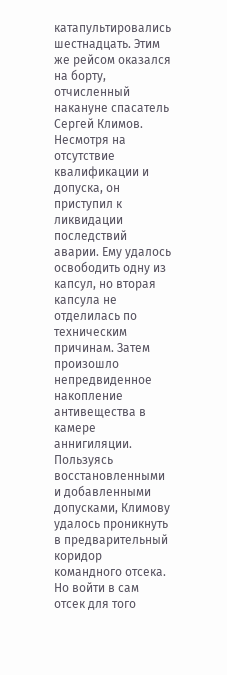катапультировались шестнадцать. Этим же рейсом оказался на борту, отчисленный накануне спасатель Сергей Климов. Несмотря на отсутствие квалификации и допуска, он приступил к ликвидации последствий аварии. Ему удалось освободить одну из капсул, но вторая капсула не отделилась по техническим причинам. Затем произошло непредвиденное накопление антивещества в камере аннигиляции. Пользуясь восстановленными и добавленными допусками, Климову удалось проникнуть в предварительный коридор командного отсека. Но войти в сам отсек для того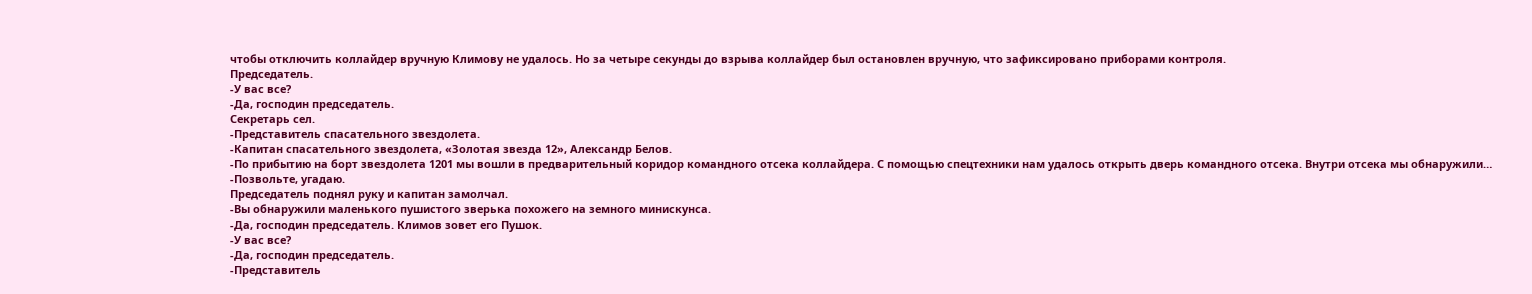чтобы отключить коллайдер вручную Климову не удалось. Но за четыре секунды до взрыва коллайдер был остановлен вручную, что зафиксировано приборами контроля.
Председатель.
-У вас все?
-Да, господин председатель.
Секретарь сел.
-Представитель спасательного звездолета.
-Капитан спасательного звездолета, «Золотая звезда 12», Александр Белов.
-По прибытию на борт звездолета 1201 мы вошли в предварительный коридор командного отсека коллайдера. С помощью спецтехники нам удалось открыть дверь командного отсека. Внутри отсека мы обнаружили…
-Позвольте, угадаю.
Председатель поднял руку и капитан замолчал.
-Вы обнаружили маленького пушистого зверька похожего на земного минискунса.
-Да, господин председатель. Климов зовет его Пушок.
-У вас все?
-Да, господин председатель.
-Представитель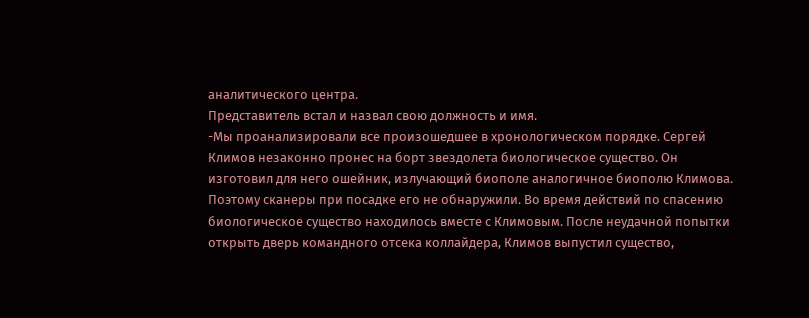аналитического центра.
Представитель встал и назвал свою должность и имя.
-Мы проанализировали все произошедшее в хронологическом порядке. Сергей Климов незаконно пронес на борт звездолета биологическое существо. Он изготовил для него ошейник, излучающий биополе аналогичное биополю Климова. Поэтому сканеры при посадке его не обнаружили. Во время действий по спасению биологическое существо находилось вместе с Климовым. После неудачной попытки открыть дверь командного отсека коллайдера, Климов выпустил существо,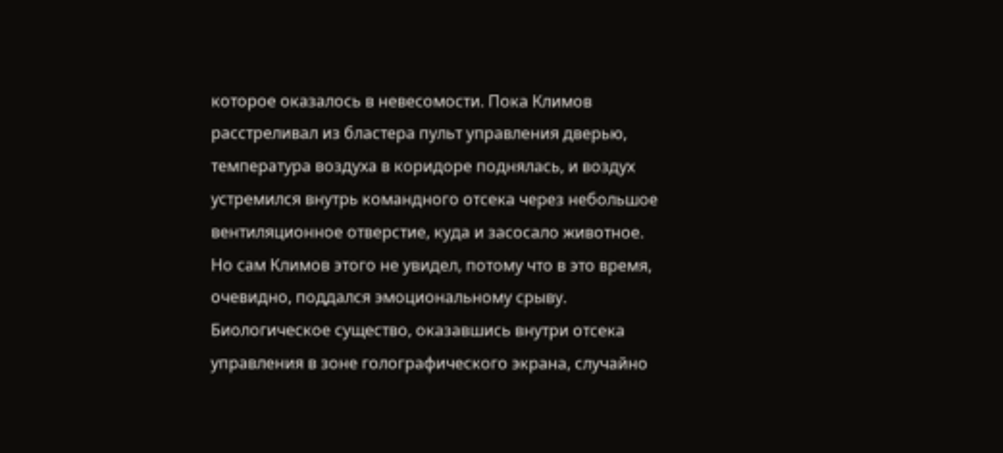которое оказалось в невесомости. Пока Климов расстреливал из бластера пульт управления дверью, температура воздуха в коридоре поднялась, и воздух устремился внутрь командного отсека через небольшое вентиляционное отверстие, куда и засосало животное. Но сам Климов этого не увидел, потому что в это время, очевидно, поддался эмоциональному срыву. Биологическое существо, оказавшись внутри отсека управления в зоне голографического экрана, случайно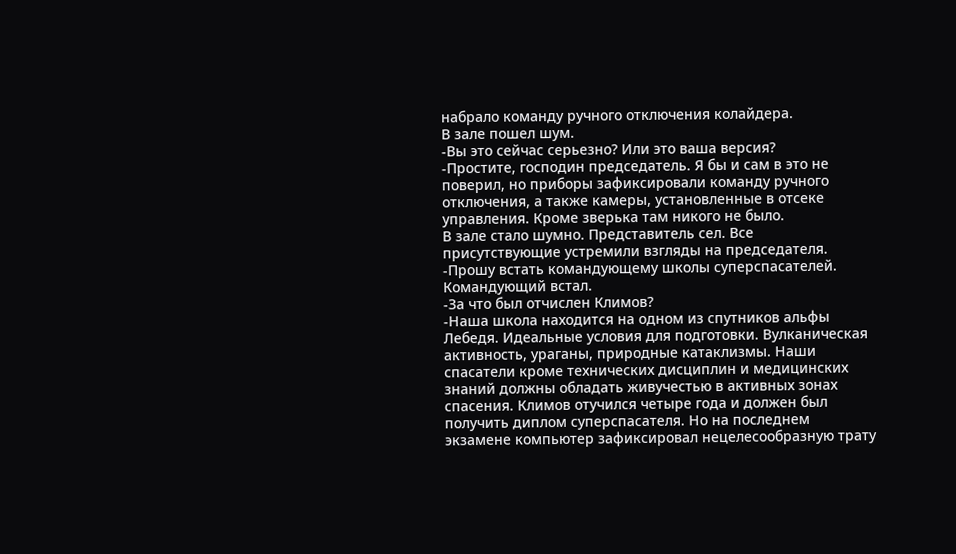набрало команду ручного отключения колайдера.
В зале пошел шум.
-Вы это сейчас серьезно? Или это ваша версия?
-Простите, господин председатель. Я бы и сам в это не поверил, но приборы зафиксировали команду ручного отключения, а также камеры, установленные в отсеке управления. Кроме зверька там никого не было.
В зале стало шумно. Представитель сел. Все присутствующие устремили взгляды на председателя.
-Прошу встать командующему школы суперспасателей.
Командующий встал.
-За что был отчислен Климов?
-Наша школа находится на одном из спутников альфы Лебедя. Идеальные условия для подготовки. Вулканическая активность, ураганы, природные катаклизмы. Наши спасатели кроме технических дисциплин и медицинских знаний должны обладать живучестью в активных зонах спасения. Климов отучился четыре года и должен был получить диплом суперспасателя. Но на последнем экзамене компьютер зафиксировал нецелесообразную трату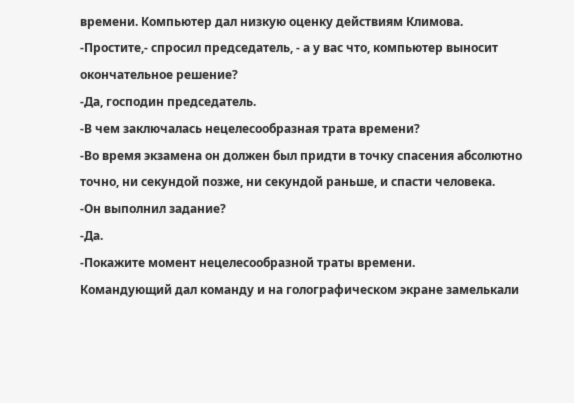времени. Компьютер дал низкую оценку действиям Климова.
-Простите,- спросил председатель, - а у вас что, компьютер выносит окончательное решение?
-Да, господин председатель.
-В чем заключалась нецелесообразная трата времени?
-Во время экзамена он должен был придти в точку спасения абсолютно точно, ни секундой позже, ни секундой раньше, и спасти человека.
-Он выполнил задание?
-Да.
-Покажите момент нецелесообразной траты времени.
Командующий дал команду и на голографическом экране замелькали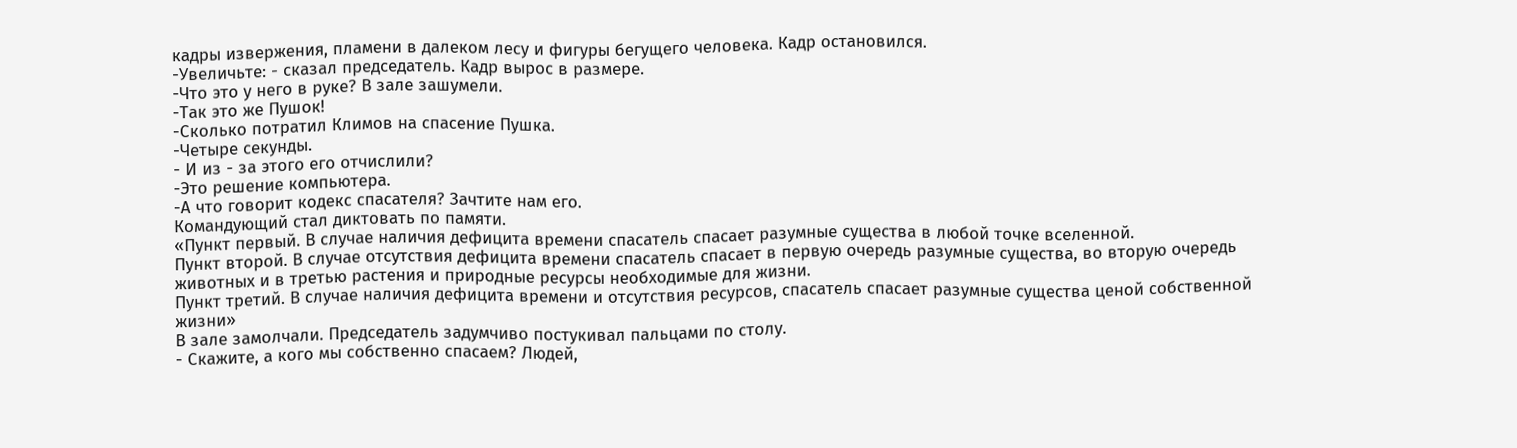кадры извержения, пламени в далеком лесу и фигуры бегущего человека. Кадр остановился.
-Увеличьте: - сказал председатель. Кадр вырос в размере.
-Что это у него в руке? В зале зашумели.
-Так это же Пушок!
-Сколько потратил Климов на спасение Пушка.
-Четыре секунды.
- И из - за этого его отчислили?
-Это решение компьютера.
-А что говорит кодекс спасателя? Зачтите нам его.
Командующий стал диктовать по памяти.
«Пункт первый. В случае наличия дефицита времени спасатель спасает разумные существа в любой точке вселенной.
Пункт второй. В случае отсутствия дефицита времени спасатель спасает в первую очередь разумные существа, во вторую очередь животных и в третью растения и природные ресурсы необходимые для жизни.
Пункт третий. В случае наличия дефицита времени и отсутствия ресурсов, спасатель спасает разумные существа ценой собственной жизни»
В зале замолчали. Председатель задумчиво постукивал пальцами по столу.
- Скажите, а кого мы собственно спасаем? Людей,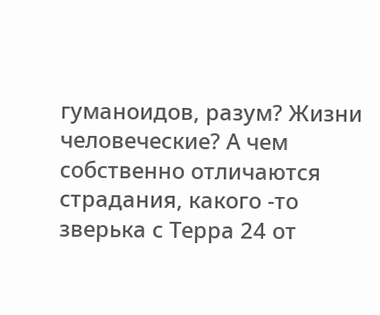гуманоидов, разум? Жизни человеческие? А чем собственно отличаются страдания, какого -то зверька с Терра 24 от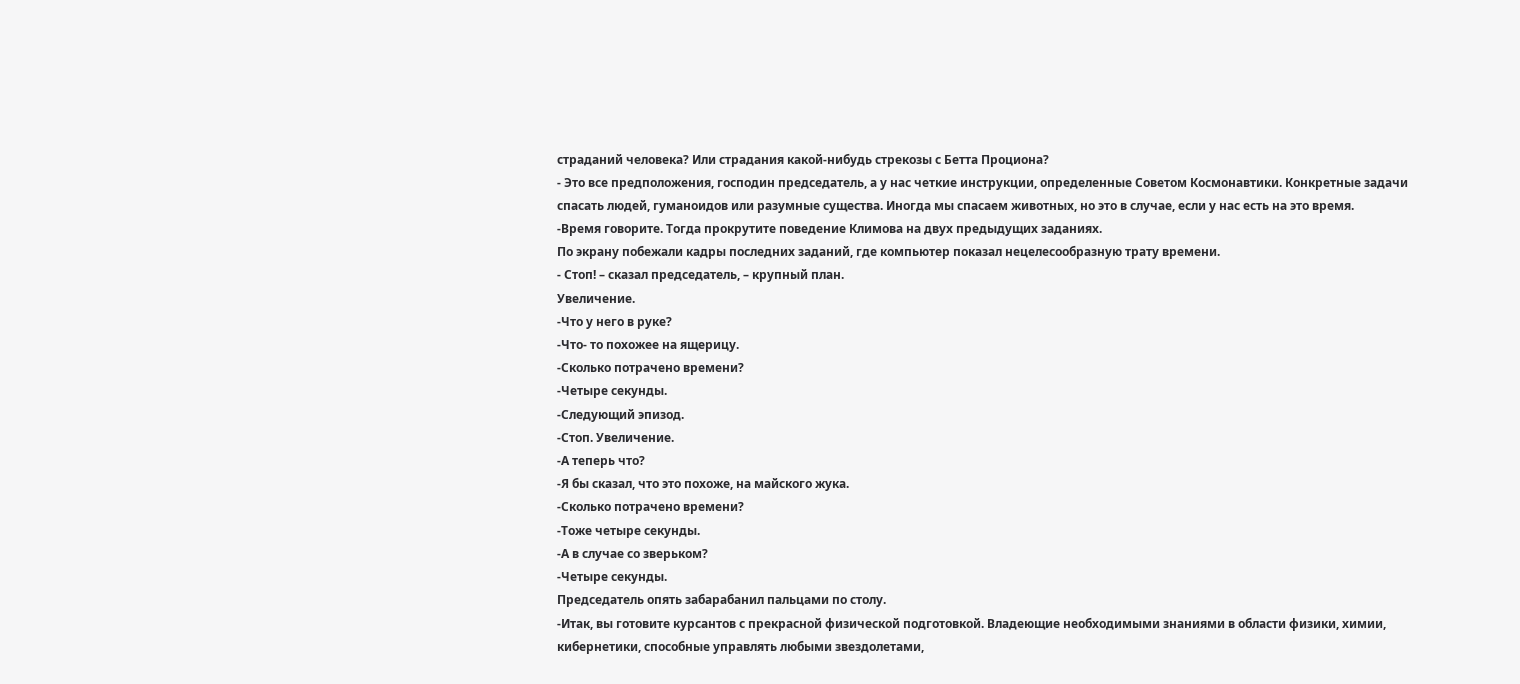страданий человека? Или страдания какой-нибудь стрекозы с Бетта Проциона?
- Это все предположения, господин председатель, а у нас четкие инструкции, определенные Советом Космонавтики. Конкретные задачи спасать людей, гуманоидов или разумные существа. Иногда мы спасаем животных, но это в случае, если у нас есть на это время.
-Время говорите. Тогда прокрутите поведение Климова на двух предыдущих заданиях.
По экрану побежали кадры последних заданий, где компьютер показал нецелесообразную трату времени.
- Стоп! – сказал председатель, – крупный план.
Увеличение.
-Что у него в руке?
-Что- то похожее на ящерицу.
-Сколько потрачено времени?
-Четыре секунды.
-Следующий эпизод.
-Стоп. Увеличение.
-А теперь что?
-Я бы сказал, что это похоже, на майского жука.
-Сколько потрачено времени?
-Тоже четыре секунды.
-А в случае со зверьком?
-Четыре секунды.
Председатель опять забарабанил пальцами по столу.
-Итак, вы готовите курсантов с прекрасной физической подготовкой. Владеющие необходимыми знаниями в области физики, химии, кибернетики, способные управлять любыми звездолетами,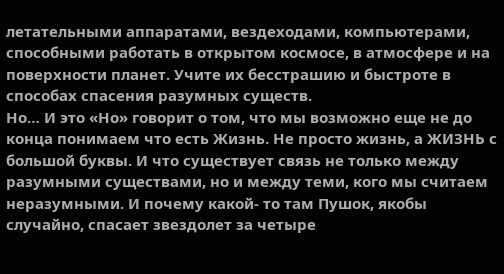летательными аппаратами, вездеходами, компьютерами, способными работать в открытом космосе, в атмосфере и на поверхности планет. Учите их бесстрашию и быстроте в способах спасения разумных существ.
Но… И это «Но» говорит о том, что мы возможно еще не до конца понимаем что есть Жизнь. Не просто жизнь, а ЖИЗНЬ с большой буквы. И что существует связь не только между разумными существами, но и между теми, кого мы считаем неразумными. И почему какой- то там Пушок, якобы случайно, спасает звездолет за четыре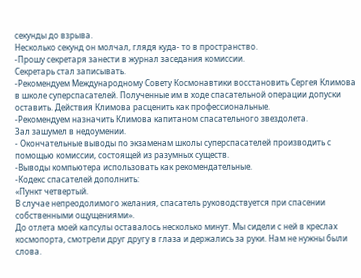секунды до взрыва.
Несколько секунд он молчал, глядя куда- то в пространство.
-Прошу секретаря занести в журнал заседания комиссии.
Секретарь стал записывать.
-Рекомендуем Международному Совету Космонавтики восстановить Сергея Климова в школе суперспасателей. Полученные им в ходе спасательной операции допуски оставить. Действия Климова расценить как профессиональные.
-Рекомендуем назначить Климова капитаном спасательного звездолета.
Зал зашумел в недоумении.
- Окончательные выводы по экзаменам школы суперспасателей производить с помощью комиссии, состоящей из разумных существ.
-Выводы компьютера использовать как рекомендательные.
-Кодекс спасателей дополнить:
«Пункт четвертый.
В случае непреодолимого желания, спасатель руководствуется при спасении собственными ощущениями».
До отлета моей капсулы оставалось несколько минут. Мы сидели с ней в креслах космопорта, смотрели друг другу в глаза и держались за руки. Нам не нужны были слова.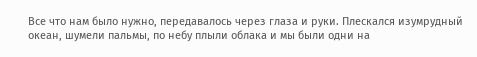Все что нам было нужно, передавалось через глаза и руки. Плескался изумрудный океан, шумели пальмы, по небу плыли облака и мы были одни на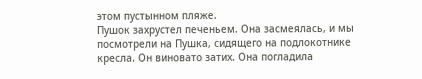этом пустынном пляже.
Пушок захрустел печеньем. Она засмеялась, и мы посмотрели на Пушка, сидящего на подлокотнике кресла. Он виновато затих. Она погладила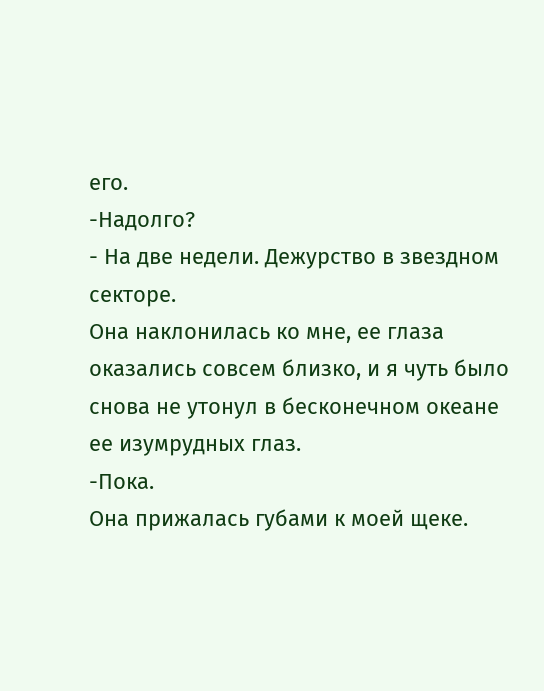его.
-Надолго?
- На две недели. Дежурство в звездном секторе.
Она наклонилась ко мне, ее глаза оказались совсем близко, и я чуть было снова не утонул в бесконечном океане ее изумрудных глаз.
-Пока.
Она прижалась губами к моей щеке.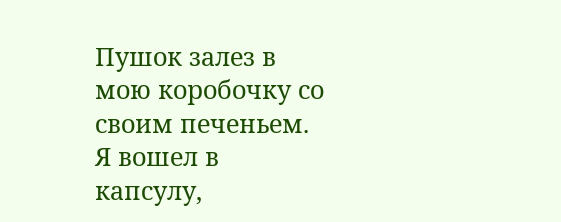Пушок залез в мою коробочку со своим печеньем. Я вошел в капсулу,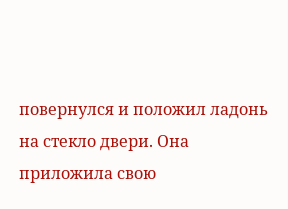повернулся и положил ладонь на стекло двери. Она приложила свою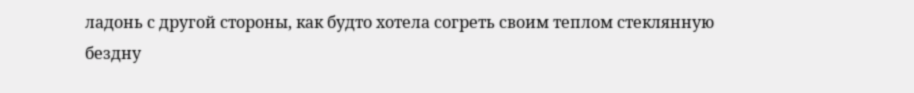ладонь с другой стороны, как будто хотела согреть своим теплом стеклянную бездну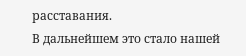расставания.
В дальнейшем это стало нашей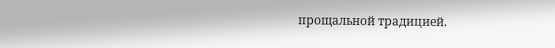прощальной традицией.